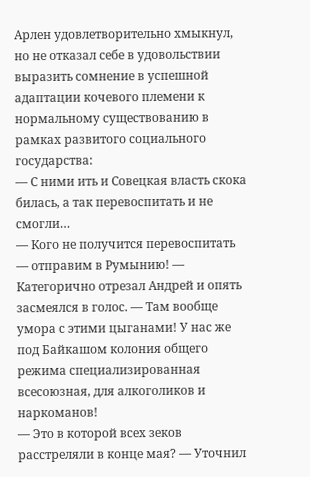Арлен удовлетворительно хмыкнул, но не отказал себе в удовольствии выразить сомнение в успешной адаптации кочевого племени к нормальному существованию в рамках развитого социального государства:
— С ними ить и Совецкая власть скока билась, а так перевоспитать и не смогли…
— Кого не получится перевоспитать — отправим в Румынию! — Категорично отрезал Андрей и опять засмеялся в голос. — Там вообще умора с этими цыганами! У нас же под Байкашом колония общего режима специализированная всесоюзная, для алкоголиков и наркоманов!
— Это в которой всех зеков расстреляли в конце мая? — Уточнил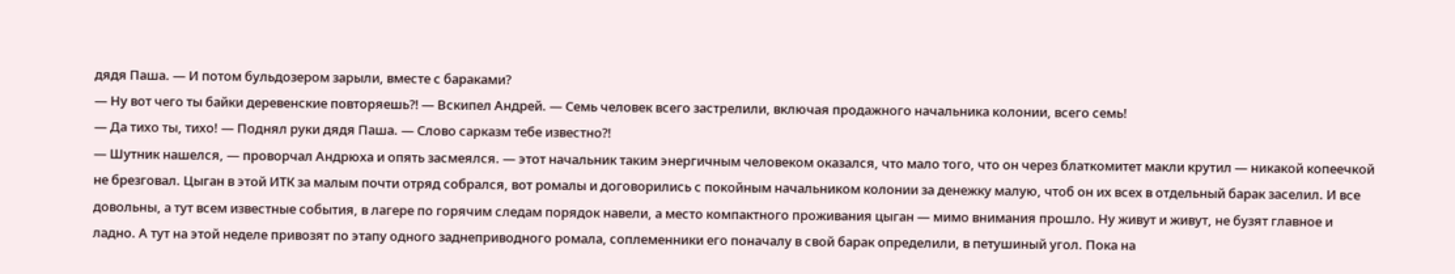дядя Паша. — И потом бульдозером зарыли, вместе с бараками?
— Ну вот чего ты байки деревенские повторяешь⁈ — Вскипел Андрей. — Семь человек всего застрелили, включая продажного начальника колонии, всего семь!
— Да тихо ты, тихо! — Поднял руки дядя Паша. — Слово сарказм тебе известно⁈
— Шутник нашелся, — проворчал Андрюха и опять засмеялся. — этот начальник таким энергичным человеком оказался, что мало того, что он через блаткомитет макли крутил — никакой копеечкой не брезговал. Цыган в этой ИТК за малым почти отряд собрался, вот ромалы и договорились с покойным начальником колонии за денежку малую, чтоб он их всех в отдельный барак заселил. И все довольны, а тут всем известные события, в лагере по горячим следам порядок навели, а место компактного проживания цыган — мимо внимания прошло. Ну живут и живут, не бузят главное и ладно. А тут на этой неделе привозят по этапу одного заднеприводного ромала, соплеменники его поначалу в свой барак определили, в петушиный угол. Пока на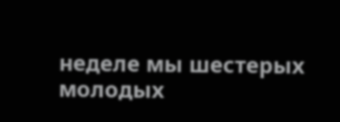неделе мы шестерых молодых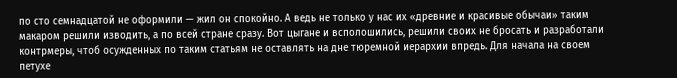по сто семнадцатой не оформили — жил он спокойно. А ведь не только у нас их «древние и красивые обычаи» таким макаром решили изводить, а по всей стране сразу. Вот цыгане и всполошились, решили своих не бросать и разработали контрмеры, чтоб осужденных по таким статьям не оставлять на дне тюремной иерархии впредь. Для начала на своем петухе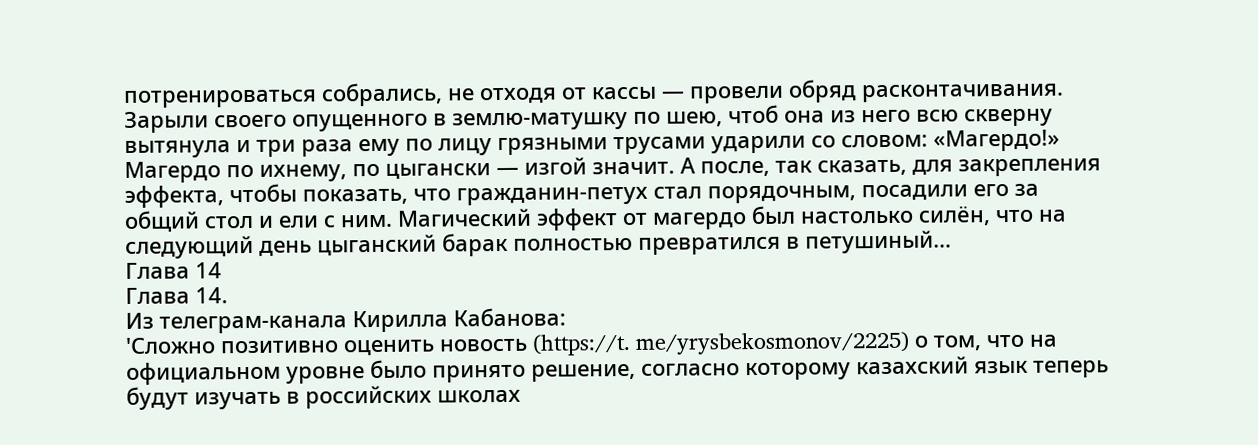потренироваться собрались, не отходя от кассы — провели обряд расконтачивания. Зарыли своего опущенного в землю-матушку по шею, чтоб она из него всю скверну вытянула и три раза ему по лицу грязными трусами ударили со словом: «Магердо!» Магердо по ихнему, по цыгански — изгой значит. А после, так сказать, для закрепления эффекта, чтобы показать, что гражданин-петух стал порядочным, посадили его за общий стол и ели с ним. Магический эффект от магердо был настолько силëн, что на следующий день цыганский барак полностью превратился в петушиный…
Глава 14
Глава 14.
Из телеграм-канала Кирилла Кабанова:
'Сложно позитивно оценить новость (https://t. me/yrysbekosmonov/2225) о том, что на официальном уровне было принято решение, согласно которому казахский язык теперь будут изучать в российских школах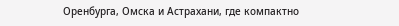Оренбурга, Омска и Астрахани, где компактно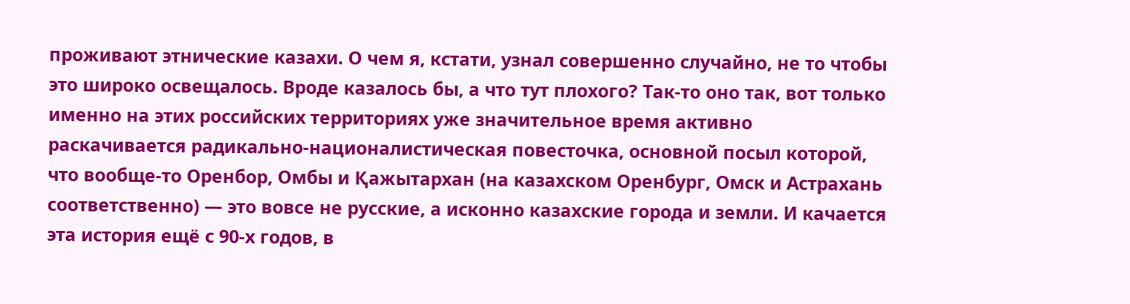проживают этнические казахи. О чем я, кстати, узнал совершенно случайно, не то чтобы это широко освещалось. Вроде казалось бы, а что тут плохого? Так-то оно так, вот только именно на этих российских территориях уже значительное время активно раскачивается радикально-националистическая повесточка, основной посыл которой, что вообще-то Оренбор, Омбы и Қажытархан (на казахском Оренбург, Омск и Астрахань соответственно) — это вовсе не русские, а исконно казахские города и земли. И качается эта история ещё с 90-х годов, в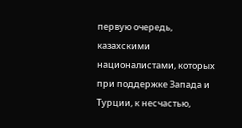первую очередь, казахскими националистами, которых при поддержке Запада и Турции, к несчастью,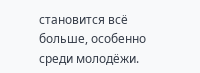становится всё больше, особенно среди молодёжи.